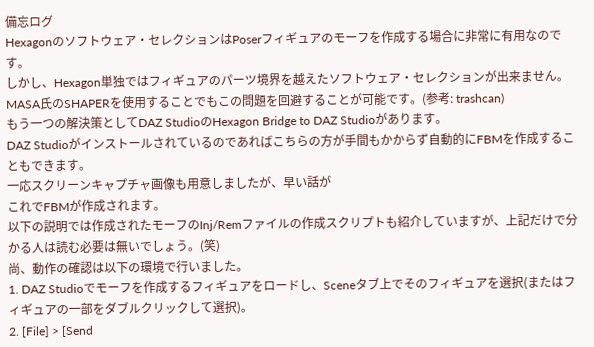備忘ログ
Hexagonのソフトウェア・セレクションはPoserフィギュアのモーフを作成する場合に非常に有用なのです。
しかし、Hexagon単独ではフィギュアのパーツ境界を越えたソフトウェア・セレクションが出来ません。
MASA氏のSHAPERを使用することでもこの問題を回避することが可能です。(参考: trashcan)
もう一つの解決策としてDAZ StudioのHexagon Bridge to DAZ Studioがあります。
DAZ Studioがインストールされているのであればこちらの方が手間もかからず自動的にFBMを作成することもできます。
一応スクリーンキャプチャ画像も用意しましたが、早い話が
これでFBMが作成されます。
以下の説明では作成されたモーフのInj/Remファイルの作成スクリプトも紹介していますが、上記だけで分かる人は読む必要は無いでしょう。(笑)
尚、動作の確認は以下の環境で行いました。
1. DAZ Studioでモーフを作成するフィギュアをロードし、Sceneタブ上でそのフィギュアを選択(またはフィギュアの一部をダブルクリックして選択)。
2. [File] > [Send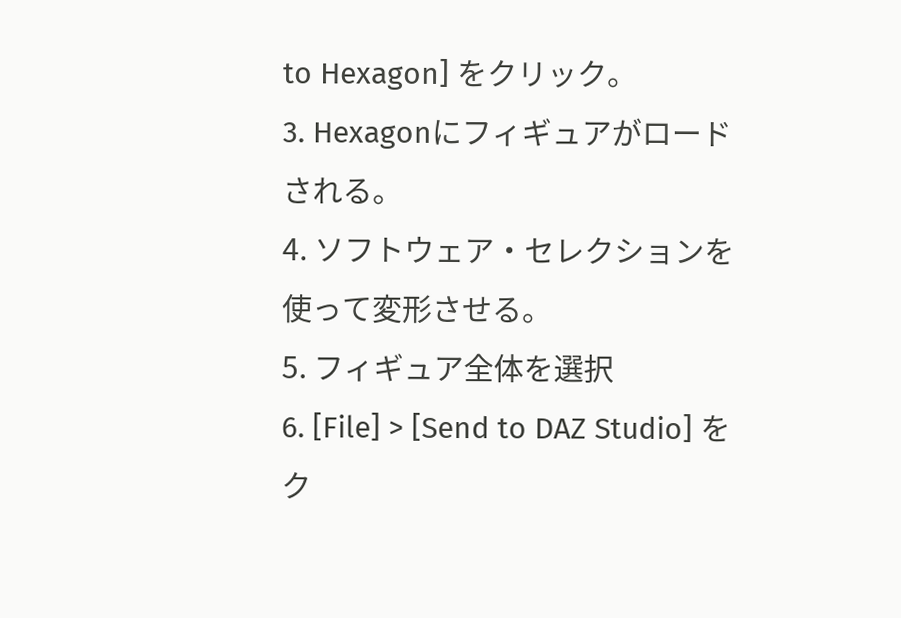to Hexagon] をクリック。
3. Hexagonにフィギュアがロードされる。
4. ソフトウェア・セレクションを使って変形させる。
5. フィギュア全体を選択
6. [File] > [Send to DAZ Studio] をク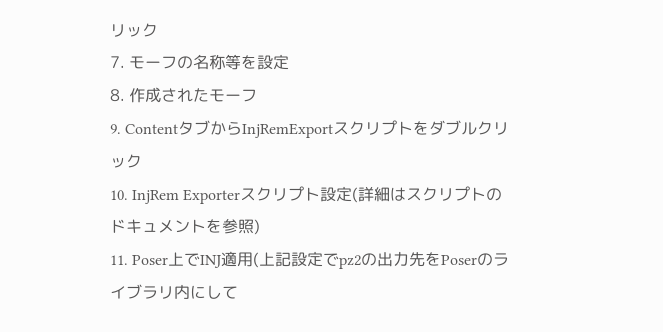リック
7. モーフの名称等を設定
8. 作成されたモーフ
9. ContentタブからInjRemExportスクリプトをダブルクリック
10. InjRem Exporterスクリプト設定(詳細はスクリプトのドキュメントを参照)
11. Poser上でINJ適用(上記設定でpz2の出力先をPoserのライブラリ内にして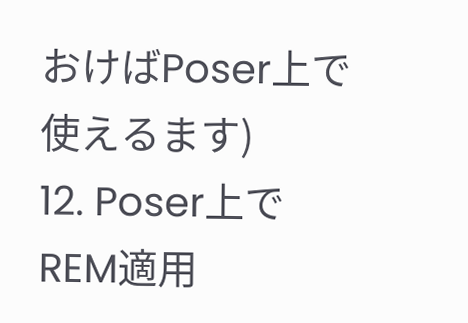おけばPoser上で使えるます)
12. Poser上でREM適用